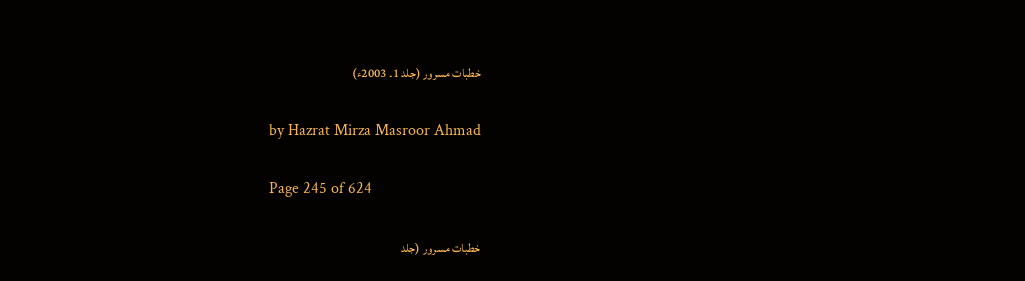خطبات مسرور (جلد 1۔ 2003ء)

by Hazrat Mirza Masroor Ahmad

Page 245 of 624

خطبات مسرور (جلد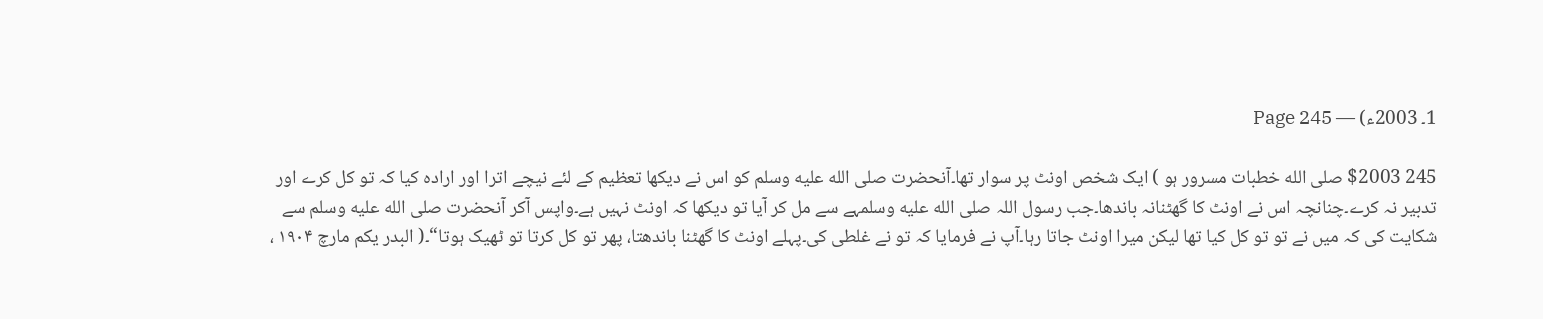1۔ 2003ء) — Page 245

245 $2003 صلى الله خطبات مسرور ہو ) ایک شخص اونٹ پر سوار تھا۔آنحضرت صلى الله عليه وسلم کو اس نے دیکھا تعظیم کے لئے نیچے اترا اور ارادہ کیا کہ تو کل کرے اور تدبیر نہ کرے۔چنانچہ اس نے اونٹ کا گھٹنانہ باندھا۔جب رسول اللہ صلى الله عليه وسلمہے سے مل کر آیا تو دیکھا کہ اونٹ نہیں ہے۔واپس آکر آنحضرت صلى الله عليه وسلم سے شکایت کی کہ میں نے تو تو کل کیا تھا لیکن میرا اونٹ جاتا رہا۔آپ نے فرمایا کہ تو نے غلطی کی۔پہلے اونٹ کا گھٹنا باندھتا، پھر تو کل کرتا تو ٹھیک ہوتا“۔( البدر یکم مارچ ۱۹۰۴ ،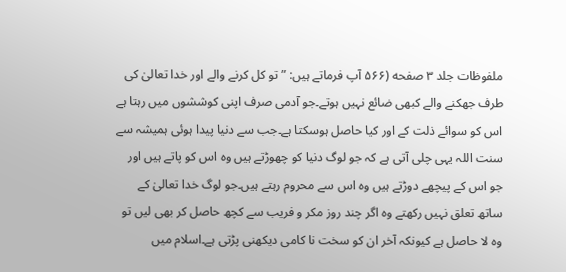ملفوظات جلد ۳ صفحه (۵۶۶ آپ فرماتے ہیں: ” تو کل کرنے والے اور خدا تعالیٰ کی طرف جھکنے والے کبھی ضائع نہیں ہوتے۔جو آدمی صرف اپنی کوششوں میں رہتا ہے اس کو سوائے ذلت کے اور کیا حاصل ہوسکتا ہے۔جب سے دنیا پیدا ہوئی ہمیشہ سے سنت اللہ یہی چلی آتی ہے کہ جو لوگ دنیا کو چھوڑتے ہیں وہ اس کو پاتے ہیں اور جو اس کے پیچھے دوڑتے ہیں وہ اس سے محروم رہتے ہیں۔جو لوگ خدا تعالیٰ کے ساتھ تعلق نہیں رکھتے وہ اگر چند روز مکر و فریب سے کچھ حاصل کر بھی لیں تو وہ لا حاصل ہے کیونکہ آخر ان کو سخت نا کامی دیکھنی پڑتی ہے۔اسلام میں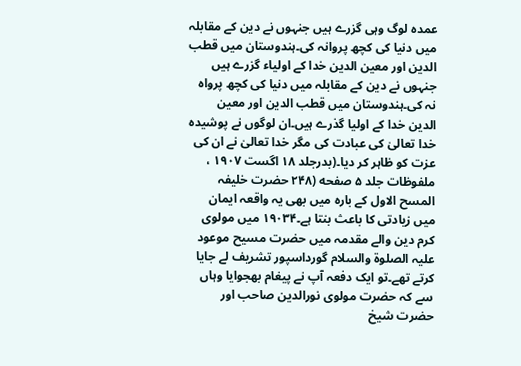عمدہ لوگ وہی گزرے ہیں جنہوں نے دین کے مقابلہ میں دنیا کی کچھ پروانہ کی۔ہندوستان میں قطب الدین اور معین الدین خدا کے اولیاء گزرے ہیں جنہوں نے دین کے مقابلہ میں دنیا کی کچھ پرواہ نہ کی۔ہندوستان میں قطب الدین اور معین الدین خدا کے اولیا گذرے ہیں۔ان لوگوں نے پوشیدہ خدا تعالیٰ کی عبادت کی مگر خدا تعالیٰ نے ان کی عزت کو ظاہر کر دیا۔(بدرجلد ۱۸ اگست ۱۹۰۷ ، ملفوظات جلد ۵ صفحه (۲۴۸ حضرت خلیفہ المسح الاول کے بارہ میں بھی یہ واقعہ ایمان میں زیادتی کا باعث بنتا ہے۔۱۹۰۳۴ میں مولوی کرم دین والے مقدمہ میں حضرت مسیح موعود علیہ الصلوۃ والسلام گورداسپور تشریف لے جایا کرتے تھے۔تو ایک دفعہ آپ نے پیغام بھجوایا وہاں سے کہ حضرت مولوی نورالدین صاحب اور حضرت شیخ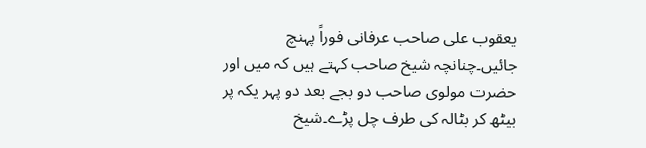یعقوب علی صاحب عرفانی فوراً پہنچ جائیں۔چنانچہ شیخ صاحب کہتے ہیں کہ میں اور حضرت مولوی صاحب دو بجے بعد دو پہر یکہ پر بیٹھ کر بٹالہ کی طرف چل پڑے۔شیخ